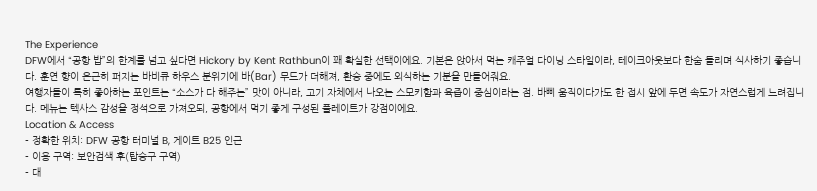The Experience
DFW에서 “공항 밥”의 한계를 넘고 싶다면 Hickory by Kent Rathbun이 꽤 확실한 선택이에요. 기본은 앉아서 먹는 캐주얼 다이닝 스타일이라, 테이크아웃보다 한숨 돌리며 식사하기 좋습니다. 훈연 향이 은근히 퍼지는 바비큐 하우스 분위기에 바(Bar) 무드가 더해져, 환승 중에도 외식하는 기분을 만들어줘요.
여행자들이 특히 좋아하는 포인트는 “소스가 다 해주는” 맛이 아니라, 고기 자체에서 나오는 스모키함과 육즙이 중심이라는 점. 바삐 움직이다가도 한 접시 앞에 두면 속도가 자연스럽게 느려집니다. 메뉴는 텍사스 감성을 정석으로 가져오되, 공항에서 먹기 좋게 구성된 플레이트가 강점이에요.
Location & Access
- 정확한 위치: DFW 공항 터미널 B, 게이트 B25 인근
- 이용 구역: 보안검색 후(탑승구 구역)
- 대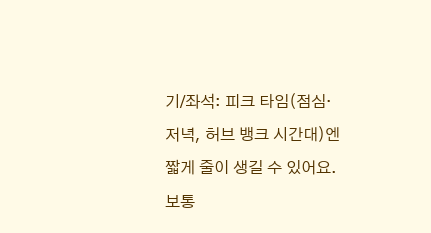기/좌석: 피크 타임(점심·저녁, 허브 뱅크 시간대)엔 짧게 줄이 생길 수 있어요. 보통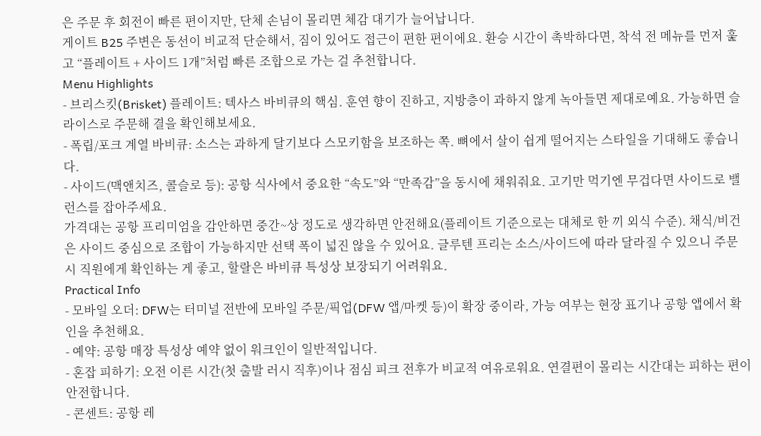은 주문 후 회전이 빠른 편이지만, 단체 손님이 몰리면 체감 대기가 늘어납니다.
게이트 B25 주변은 동선이 비교적 단순해서, 짐이 있어도 접근이 편한 편이에요. 환승 시간이 촉박하다면, 착석 전 메뉴를 먼저 훑고 “플레이트 + 사이드 1개”처럼 빠른 조합으로 가는 걸 추천합니다.
Menu Highlights
- 브리스킷(Brisket) 플레이트: 텍사스 바비큐의 핵심. 훈연 향이 진하고, 지방층이 과하지 않게 녹아들면 제대로예요. 가능하면 슬라이스로 주문해 결을 확인해보세요.
- 폭립/포크 계열 바비큐: 소스는 과하게 달기보다 스모키함을 보조하는 쪽. 뼈에서 살이 쉽게 떨어지는 스타일을 기대해도 좋습니다.
- 사이드(맥앤치즈, 콜슬로 등): 공항 식사에서 중요한 “속도”와 “만족감”을 동시에 채워줘요. 고기만 먹기엔 무겁다면 사이드로 밸런스를 잡아주세요.
가격대는 공항 프리미엄을 감안하면 중간~상 정도로 생각하면 안전해요(플레이트 기준으로는 대체로 한 끼 외식 수준). 채식/비건은 사이드 중심으로 조합이 가능하지만 선택 폭이 넓진 않을 수 있어요. 글루텐 프리는 소스/사이드에 따라 달라질 수 있으니 주문 시 직원에게 확인하는 게 좋고, 할랄은 바비큐 특성상 보장되기 어려워요.
Practical Info
- 모바일 오더: DFW는 터미널 전반에 모바일 주문/픽업(DFW 앱/마켓 등)이 확장 중이라, 가능 여부는 현장 표기나 공항 앱에서 확인을 추천해요.
- 예약: 공항 매장 특성상 예약 없이 워크인이 일반적입니다.
- 혼잡 피하기: 오전 이른 시간(첫 출발 러시 직후)이나 점심 피크 전후가 비교적 여유로워요. 연결편이 몰리는 시간대는 피하는 편이 안전합니다.
- 콘센트: 공항 레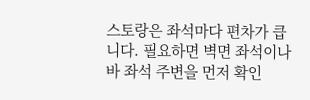스토랑은 좌석마다 편차가 큽니다. 필요하면 벽면 좌석이나 바 좌석 주변을 먼저 확인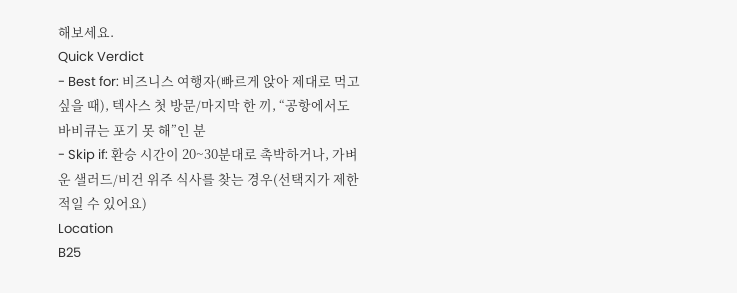해보세요.
Quick Verdict
- Best for: 비즈니스 여행자(빠르게 앉아 제대로 먹고 싶을 때), 텍사스 첫 방문/마지막 한 끼, “공항에서도 바비큐는 포기 못 해”인 분
- Skip if: 환승 시간이 20~30분대로 촉박하거나, 가벼운 샐러드/비건 위주 식사를 찾는 경우(선택지가 제한적일 수 있어요)
Location
B25